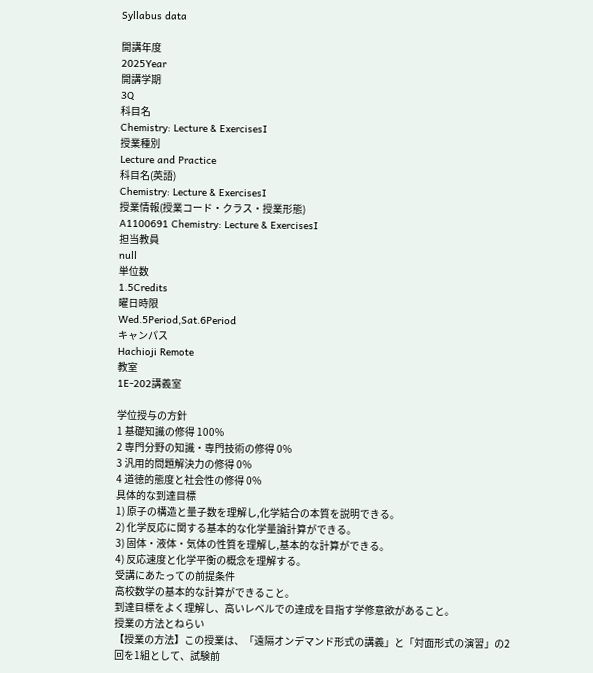Syllabus data

開講年度
2025Year
開講学期
3Q
科目名
Chemistry: Lecture & ExercisesⅠ
授業種別
Lecture and Practice
科目名(英語)
Chemistry: Lecture & ExercisesⅠ
授業情報(授業コード・クラス・授業形態)
A1100691 Chemistry: Lecture & ExercisesⅠ
担当教員
null
単位数
1.5Credits
曜日時限
Wed.5Period,Sat.6Period
キャンパス
Hachioji Remote
教室
1E-202講義室

学位授与の方針
1 基礎知識の修得 100%
2 専門分野の知識・専門技術の修得 0%
3 汎用的問題解決力の修得 0%
4 道徳的態度と社会性の修得 0%
具体的な到達目標
1) 原子の構造と量子数を理解し,化学結合の本質を説明できる。
2) 化学反応に関する基本的な化学量論計算ができる。
3) 固体・液体・気体の性質を理解し,基本的な計算ができる。
4) 反応速度と化学平衡の概念を理解する。
受講にあたっての前提条件
高校数学の基本的な計算ができること。
到達目標をよく理解し、高いレベルでの達成を目指す学修意欲があること。
授業の方法とねらい
【授業の方法】この授業は、「遠隔オンデマンド形式の講義」と「対面形式の演習」の2回を1組として、試験前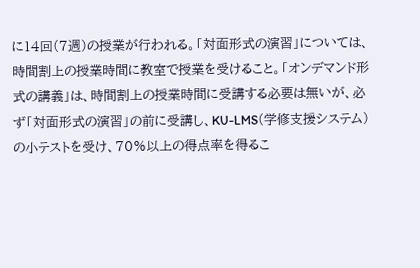に14回(7週)の授業が行われる。「対面形式の演習」については、時間割上の授業時間に教室で授業を受けること。「オンデマンド形式の講義」は、時間割上の授業時間に受講する必要は無いが、必ず「対面形式の演習」の前に受講し、KU-LMS(学修支援システム)の小テストを受け、70%以上の得点率を得るこ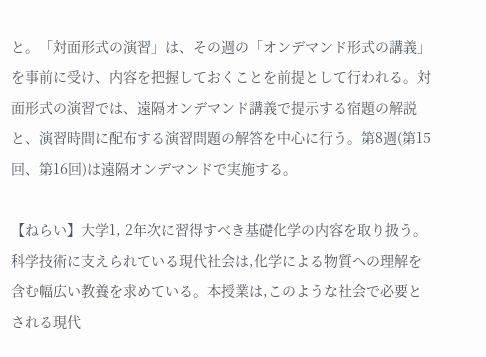と。「対面形式の演習」は、その週の「オンデマンド形式の講義」を事前に受け、内容を把握しておくことを前提として行われる。対面形式の演習では、遠隔オンデマンド講義で提示する宿題の解説と、演習時間に配布する演習問題の解答を中心に行う。第8週(第15回、第16回)は遠隔オンデマンドで実施する。

【ねらい】大学1, 2年次に習得すべき基礎化学の内容を取り扱う。科学技術に支えられている現代社会は,化学による物質への理解を含む幅広い教養を求めている。本授業は,このような社会で必要とされる現代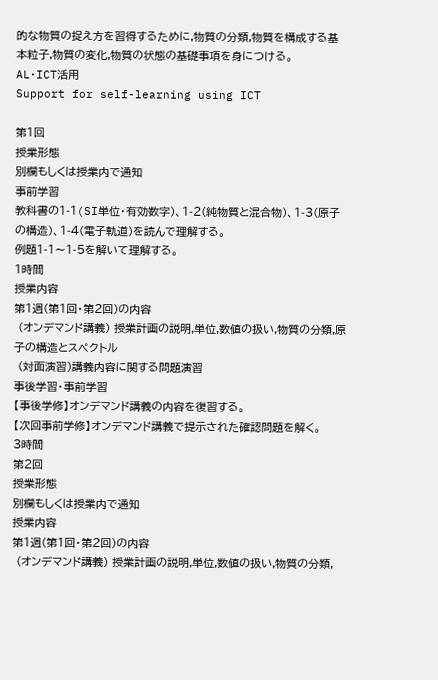的な物質の捉え方を習得するために,物質の分類,物質を構成する基本粒子,物質の変化,物質の状態の基礎事項を身につける。
AL・ICT活用
Support for self-learning using ICT

第1回
授業形態
別欄もしくは授業内で通知
事前学習
教科書の1-1(SI単位・有効数字)、1-2(純物質と混合物)、1-3(原子の構造)、1-4(電子軌道)を読んで理解する。
例題1-1〜1-5を解いて理解する。
1時間
授業内容
第1週(第1回・第2回)の内容
 (オンデマンド講義) 授業計画の説明,単位,数値の扱い,物質の分類,原子の構造とスペクトル
 (対面演習)講義内容に関する問題演習
事後学習・事前学習
【事後学修】オンデマンド講義の内容を復習する。
【次回事前学修】オンデマンド講義で提示された確認問題を解く。
3時間
第2回
授業形態
別欄もしくは授業内で通知
授業内容
第1週(第1回・第2回)の内容
 (オンデマンド講義) 授業計画の説明,単位,数値の扱い,物質の分類,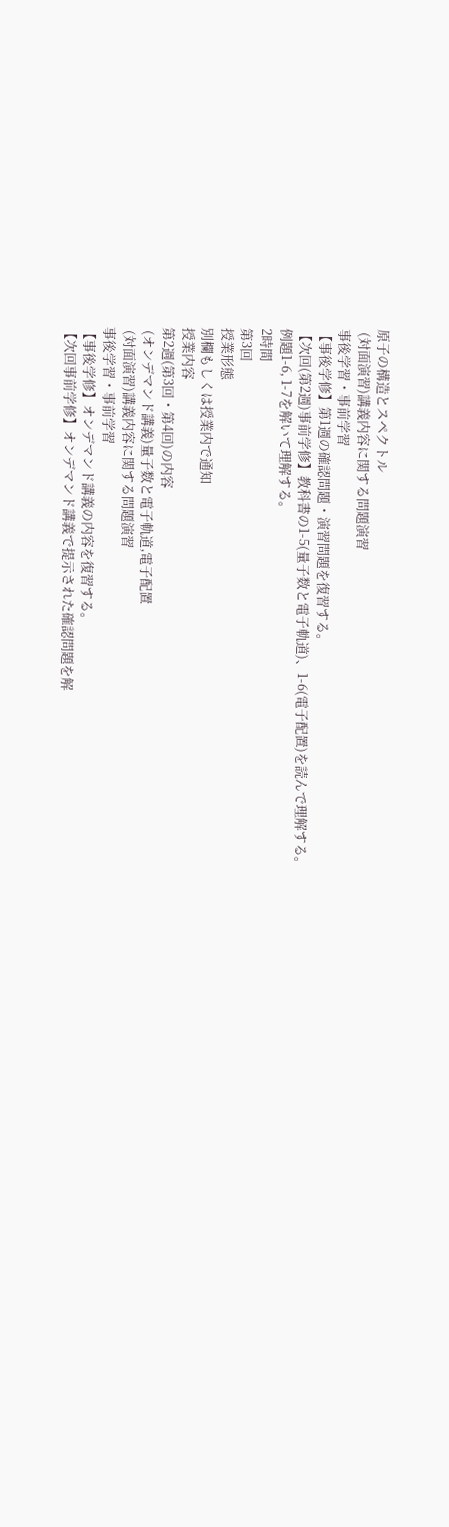原子の構造とスペクトル
 (対面演習)講義内容に関する問題演習
事後学習・事前学習
【事後学修】第1週の確認問題・演習問題を復習する。
【次回(第2週)事前学修】教科書の1-5(量子数と電子軌道)、1-6(電子配置)を読んで理解する。
例題1-6, 1-7を解いて理解する。
2時間
第3回
授業形態
別欄もしくは授業内で通知
授業内容
第2週(第3回・第4回)の内容
 (オンデマンド講義)量子数と電子軌道,電子配置
 (対面演習)講義内容に関する問題演習
事後学習・事前学習
【事後学修】オンデマンド講義の内容を復習する。
【次回事前学修】オンデマンド講義で提示された確認問題を解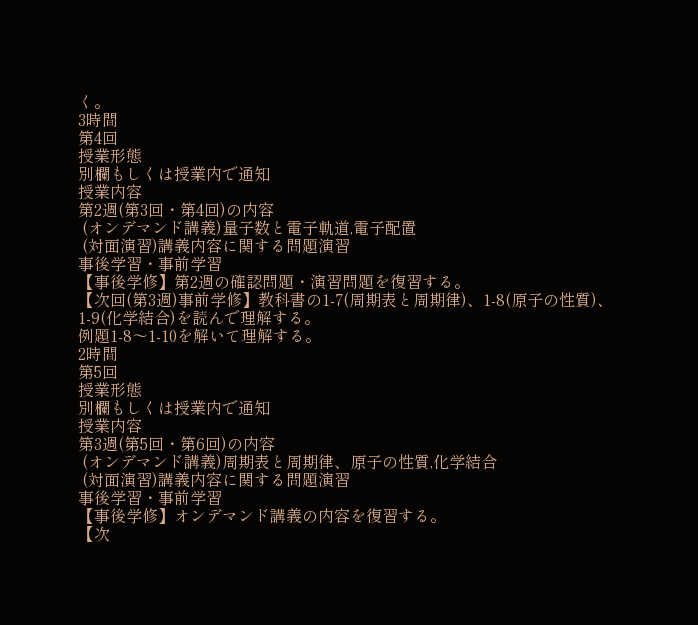く。
3時間
第4回
授業形態
別欄もしくは授業内で通知
授業内容
第2週(第3回・第4回)の内容
 (オンデマンド講義)量子数と電子軌道,電子配置
 (対面演習)講義内容に関する問題演習
事後学習・事前学習
【事後学修】第2週の確認問題・演習問題を復習する。
【次回(第3週)事前学修】教科書の1-7(周期表と周期律)、1-8(原子の性質)、1-9(化学結合)を読んで理解する。
例題1-8〜1-10を解いて理解する。
2時間
第5回
授業形態
別欄もしくは授業内で通知
授業内容
第3週(第5回・第6回)の内容
 (オンデマンド講義)周期表と周期律、原子の性質,化学結合
 (対面演習)講義内容に関する問題演習
事後学習・事前学習
【事後学修】オンデマンド講義の内容を復習する。
【次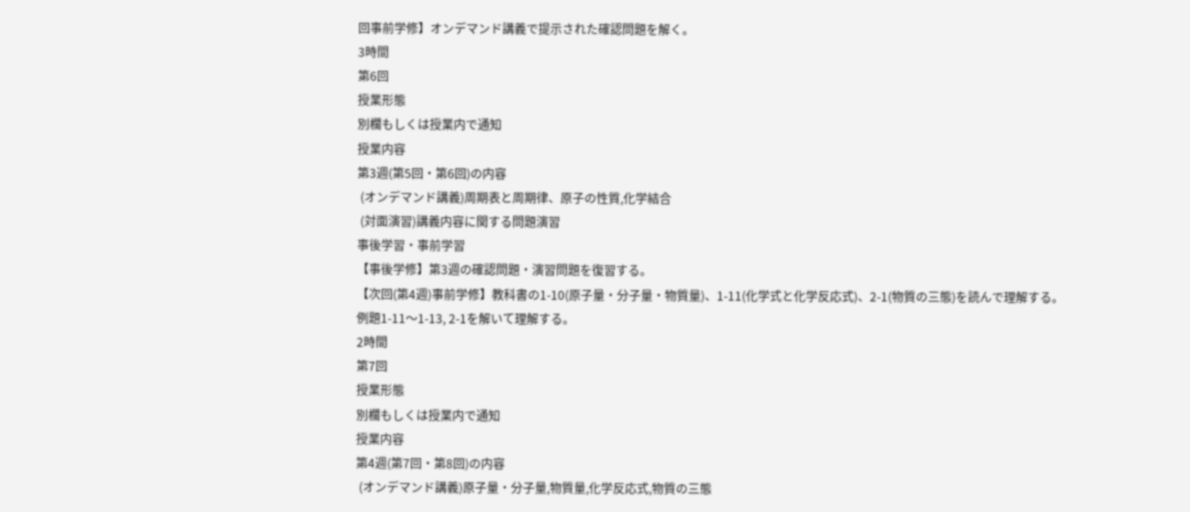回事前学修】オンデマンド講義で提示された確認問題を解く。
3時間
第6回
授業形態
別欄もしくは授業内で通知
授業内容
第3週(第5回・第6回)の内容
 (オンデマンド講義)周期表と周期律、原子の性質,化学結合
 (対面演習)講義内容に関する問題演習
事後学習・事前学習
【事後学修】第3週の確認問題・演習問題を復習する。
【次回(第4週)事前学修】教科書の1-10(原子量・分子量・物質量)、1-11(化学式と化学反応式)、2-1(物質の三態)を読んで理解する。
例題1-11〜1-13, 2-1を解いて理解する。
2時間
第7回
授業形態
別欄もしくは授業内で通知
授業内容
第4週(第7回・第8回)の内容
 (オンデマンド講義)原子量・分子量,物質量,化学反応式,物質の三態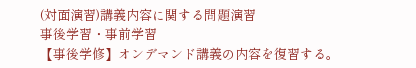(対面演習)講義内容に関する問題演習
事後学習・事前学習
【事後学修】オンデマンド講義の内容を復習する。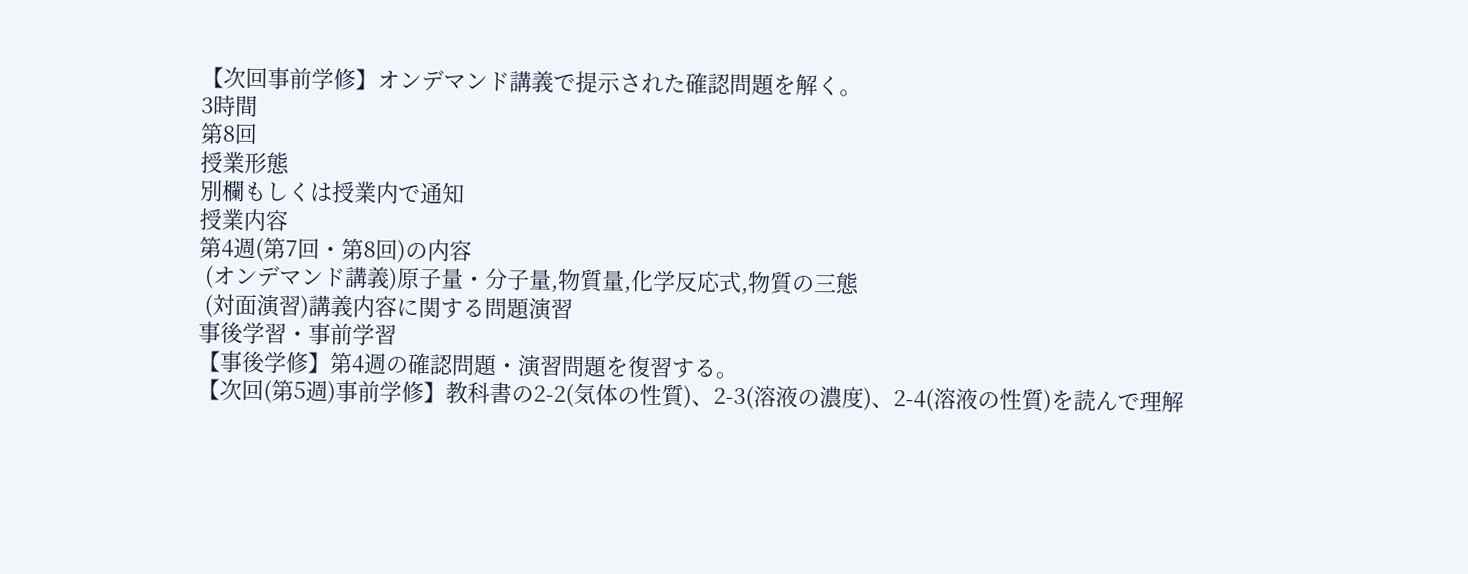【次回事前学修】オンデマンド講義で提示された確認問題を解く。
3時間
第8回
授業形態
別欄もしくは授業内で通知
授業内容
第4週(第7回・第8回)の内容
 (オンデマンド講義)原子量・分子量,物質量,化学反応式,物質の三態
 (対面演習)講義内容に関する問題演習
事後学習・事前学習
【事後学修】第4週の確認問題・演習問題を復習する。
【次回(第5週)事前学修】教科書の2-2(気体の性質)、2-3(溶液の濃度)、2-4(溶液の性質)を読んで理解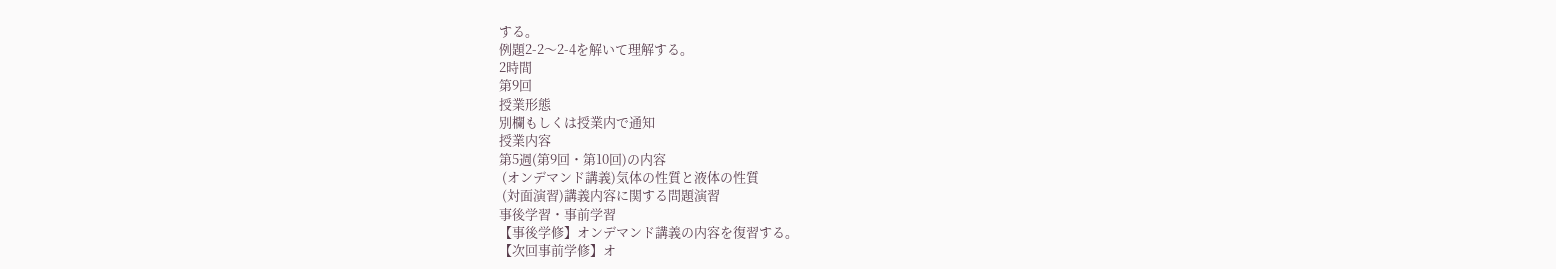する。
例題2-2〜2-4を解いて理解する。
2時間
第9回
授業形態
別欄もしくは授業内で通知
授業内容
第5週(第9回・第10回)の内容
 (オンデマンド講義)気体の性質と液体の性質
 (対面演習)講義内容に関する問題演習
事後学習・事前学習
【事後学修】オンデマンド講義の内容を復習する。
【次回事前学修】オ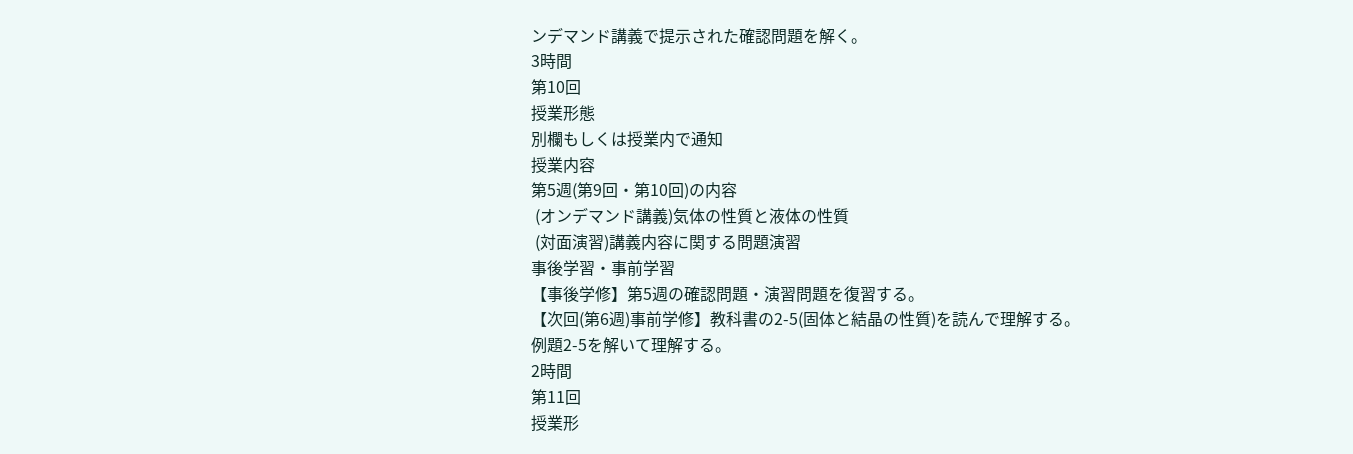ンデマンド講義で提示された確認問題を解く。
3時間
第10回
授業形態
別欄もしくは授業内で通知
授業内容
第5週(第9回・第10回)の内容
 (オンデマンド講義)気体の性質と液体の性質
 (対面演習)講義内容に関する問題演習
事後学習・事前学習
【事後学修】第5週の確認問題・演習問題を復習する。
【次回(第6週)事前学修】教科書の2-5(固体と結晶の性質)を読んで理解する。
例題2-5を解いて理解する。
2時間
第11回
授業形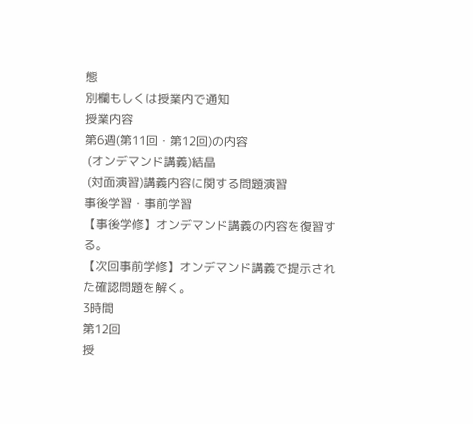態
別欄もしくは授業内で通知
授業内容
第6週(第11回・第12回)の内容
 (オンデマンド講義)結晶
 (対面演習)講義内容に関する問題演習
事後学習・事前学習
【事後学修】オンデマンド講義の内容を復習する。
【次回事前学修】オンデマンド講義で提示された確認問題を解く。
3時間
第12回
授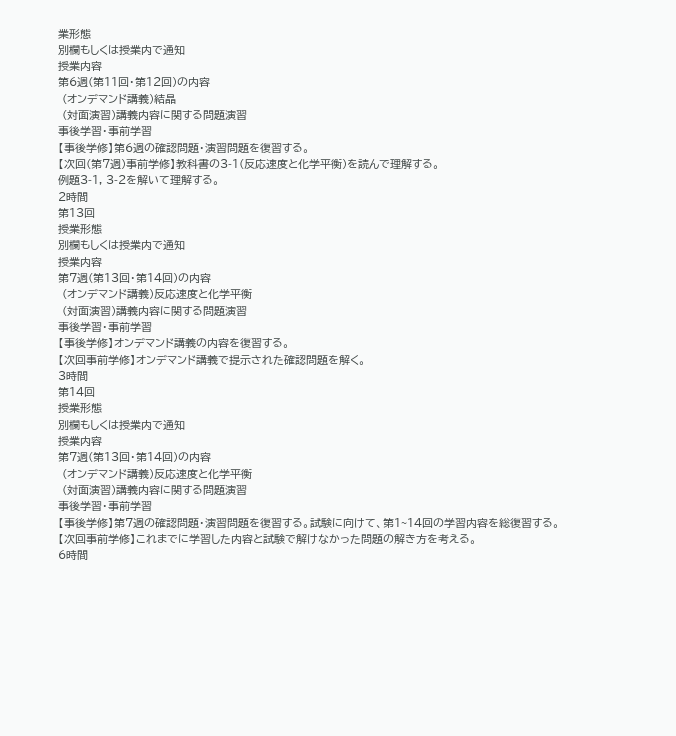業形態
別欄もしくは授業内で通知
授業内容
第6週(第11回・第12回)の内容
 (オンデマンド講義)結晶
 (対面演習)講義内容に関する問題演習
事後学習・事前学習
【事後学修】第6週の確認問題・演習問題を復習する。
【次回(第7週)事前学修】教科書の3-1(反応速度と化学平衡)を読んで理解する。
例題3-1, 3-2を解いて理解する。
2時間
第13回
授業形態
別欄もしくは授業内で通知
授業内容
第7週(第13回・第14回)の内容
 (オンデマンド講義)反応速度と化学平衡
 (対面演習)講義内容に関する問題演習
事後学習・事前学習
【事後学修】オンデマンド講義の内容を復習する。
【次回事前学修】オンデマンド講義で提示された確認問題を解く。
3時間
第14回
授業形態
別欄もしくは授業内で通知
授業内容
第7週(第13回・第14回)の内容
 (オンデマンド講義)反応速度と化学平衡
 (対面演習)講義内容に関する問題演習
事後学習・事前学習
【事後学修】第7週の確認問題・演習問題を復習する。試験に向けて、第1~14回の学習内容を総復習する。
【次回事前学修】これまでに学習した内容と試験で解けなかった問題の解き方を考える。
6時間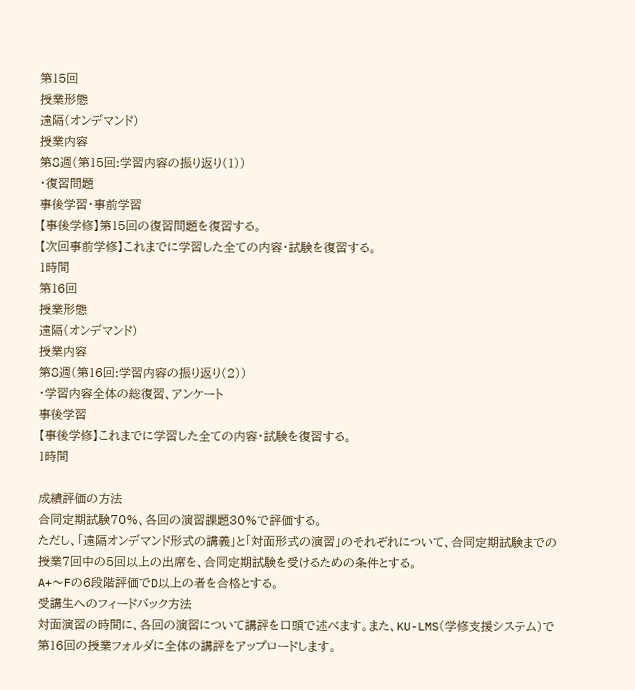第15回
授業形態
遠隔(オンデマンド)
授業内容
第8週(第15回:学習内容の振り返り(1))
・復習問題
事後学習・事前学習
【事後学修】第15回の復習問題を復習する。
【次回事前学修】これまでに学習した全ての内容・試験を復習する。
1時間
第16回
授業形態
遠隔(オンデマンド)
授業内容
第8週(第16回:学習内容の振り返り(2))
・学習内容全体の総復習、アンケート
事後学習
【事後学修】これまでに学習した全ての内容・試験を復習する。
1時間

成績評価の方法
合同定期試験70%、各回の演習課題30%で評価する。
ただし、「遠隔オンデマンド形式の講義」と「対面形式の演習」のそれぞれについて、合同定期試験までの授業7回中の5回以上の出席を、合同定期試験を受けるための条件とする。
A+〜Fの6段階評価でD以上の者を合格とする。
受講生へのフィードバック方法
対面演習の時間に、各回の演習について講評を口頭で述べます。また、KU-LMS(学修支援システム)で第16回の授業フォルダに全体の講評をアップロードします。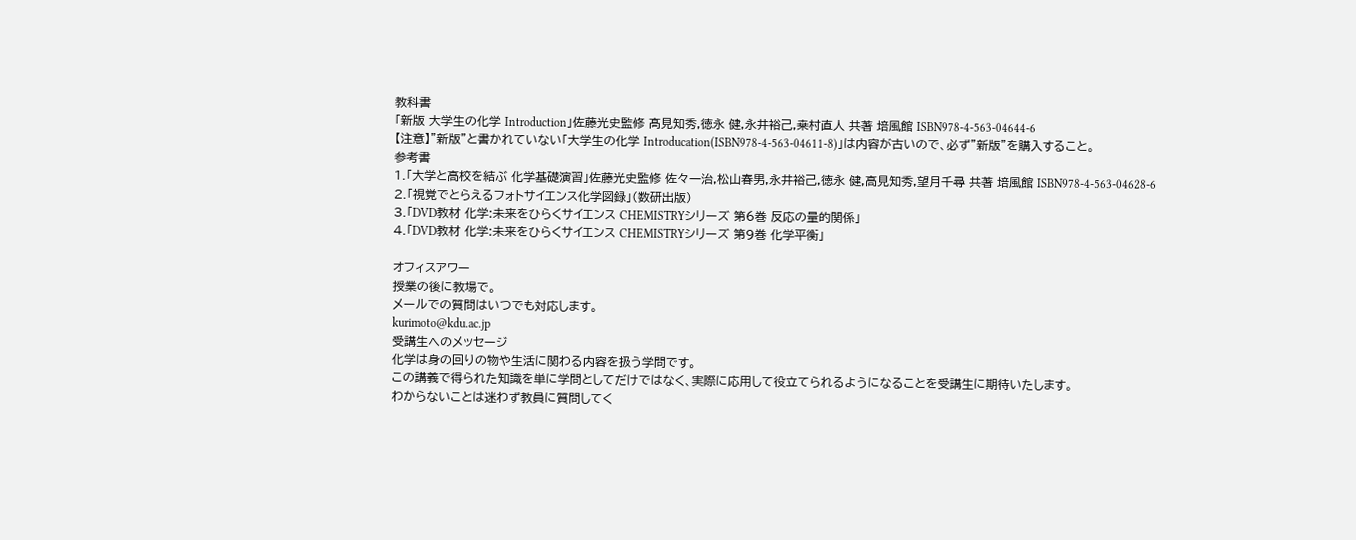教科書
「新版 大学生の化学 Introduction」佐藤光史監修 髙見知秀,徳永 健,永井裕己,桒村直人 共著 培風館 ISBN978-4-563-04644-6
【注意】"新版"と書かれていない「大学生の化学 Introducation(ISBN978-4-563-04611-8)」は内容が古いので、必ず"新版"を購入すること。
参考書
1.「大学と高校を結ぶ 化学基礎演習」佐藤光史監修 佐々一治,松山春男,永井裕己,徳永 健,高見知秀,望月千尋 共著 培風館 ISBN978-4-563-04628-6
2.「視覚でとらえるフォトサイエンス化学図録」(数研出版)
3.「DVD教材 化学:未来をひらくサイエンス CHEMISTRYシリーズ 第6巻 反応の量的関係」
4.「DVD教材 化学:未来をひらくサイエンス CHEMISTRYシリーズ 第9巻 化学平衡」

オフィスアワー
授業の後に教場で。
メールでの質問はいつでも対応します。
kurimoto@kdu.ac.jp
受講生へのメッセージ
化学は身の回りの物や生活に関わる内容を扱う学問です。
この講義で得られた知識を単に学問としてだけではなく、実際に応用して役立てられるようになることを受講生に期待いたします。
わからないことは迷わず教員に質問してく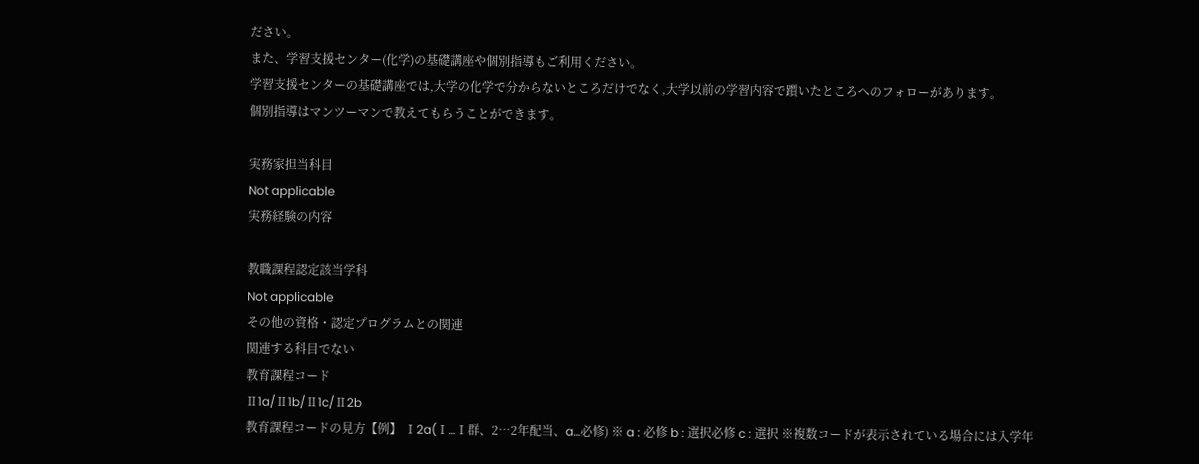ださい。
また、学習支援センター(化学)の基礎講座や個別指導もご利用ください。
学習支援センターの基礎講座では,大学の化学で分からないところだけでなく,大学以前の学習内容で躓いたところへのフォローがあります。
個別指導はマンツーマンで教えてもらうことができます。

実務家担当科目
Not applicable
実務経験の内容

教職課程認定該当学科
Not applicable
その他の資格・認定プログラムとの関連
関連する科目でない
教育課程コード
Ⅱ1a/Ⅱ1b/Ⅱ1c/Ⅱ2b
教育課程コードの見方【例】 Ⅰ2a(Ⅰ…Ⅰ群、2…2年配当、a…必修) ※ a : 必修 b : 選択必修 c : 選択 ※複数コードが表示されている場合には入学年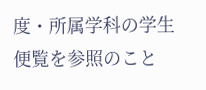度・所属学科の学生便覧を参照のこと